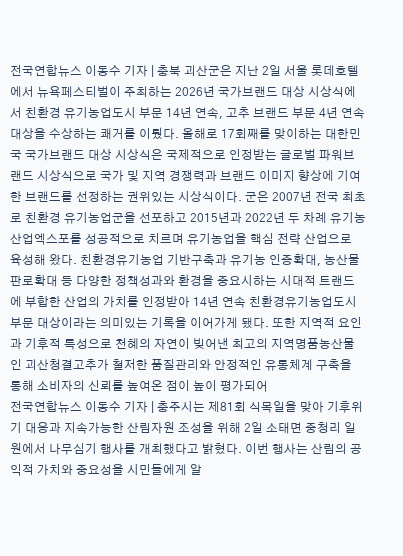전국연합뉴스 이동수 기자 | 충북 괴산군은 지난 2일 서울 롯데호텔에서 뉴욕페스티벌이 주최하는 2026년 국가브랜드 대상 시상식에서 친환경 유기농업도시 부문 14년 연속, 고추 브랜드 부문 4년 연속 대상을 수상하는 쾌거를 이뤘다. 올해로 17회째를 맞이하는 대한민국 국가브랜드 대상 시상식은 국제적으로 인정받는 글로벌 파워브랜드 시상식으로 국가 및 지역 경쟁력과 브랜드 이미지 향상에 기여한 브랜드를 선정하는 권위있는 시상식이다. 군은 2007년 전국 최초로 친환경 유기농업군을 선포하고 2015년과 2022년 두 차례 유기농산업엑스포를 성공적으로 치르며 유기농업을 핵심 전략 산업으로 육성해 왔다. 친환경유기농업 기반구축과 유기농 인증확대, 농산물 판로확대 등 다양한 정책성과와 환경을 중요시하는 시대적 트랜드에 부합한 산업의 가치를 인정받아 14년 연속 친환경유기농업도시 부문 대상이라는 의미있는 기록을 이어가게 됐다. 또한 지역적 요인과 기후적 특성으로 천혜의 자연이 빚어낸 최고의 지역명품농산물인 괴산청결고추가 철저한 품질관리와 안정적인 유통체계 구축을 통해 소비자의 신뢰를 높여온 점이 높이 평가되어
전국연합뉴스 이동수 기자 | 충주시는 제81회 식목일을 맞아 기후위기 대응과 지속가능한 산림자원 조성을 위해 2일 소태면 중청리 일원에서 나무심기 행사를 개최했다고 밝혔다. 이번 행사는 산림의 공익적 가치와 중요성을 시민들에게 알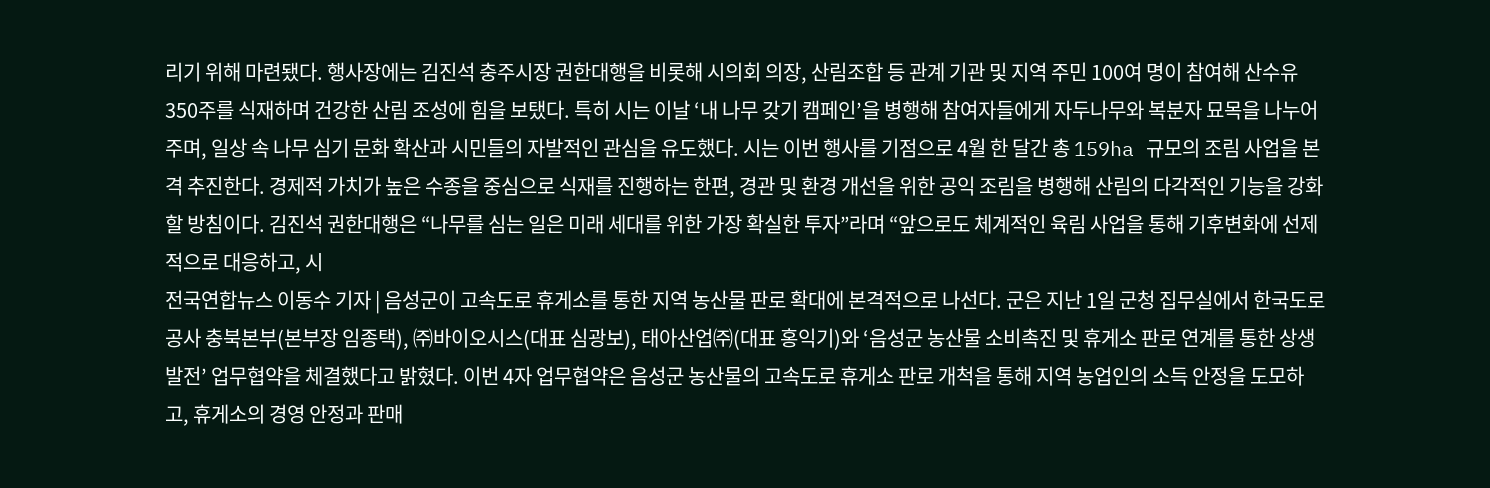리기 위해 마련됐다. 행사장에는 김진석 충주시장 권한대행을 비롯해 시의회 의장, 산림조합 등 관계 기관 및 지역 주민 100여 명이 참여해 산수유 350주를 식재하며 건강한 산림 조성에 힘을 보탰다. 특히 시는 이날 ‘내 나무 갖기 캠페인’을 병행해 참여자들에게 자두나무와 복분자 묘목을 나누어 주며, 일상 속 나무 심기 문화 확산과 시민들의 자발적인 관심을 유도했다. 시는 이번 행사를 기점으로 4월 한 달간 총 159ha 규모의 조림 사업을 본격 추진한다. 경제적 가치가 높은 수종을 중심으로 식재를 진행하는 한편, 경관 및 환경 개선을 위한 공익 조림을 병행해 산림의 다각적인 기능을 강화할 방침이다. 김진석 권한대행은 “나무를 심는 일은 미래 세대를 위한 가장 확실한 투자”라며 “앞으로도 체계적인 육림 사업을 통해 기후변화에 선제적으로 대응하고, 시
전국연합뉴스 이동수 기자 | 음성군이 고속도로 휴게소를 통한 지역 농산물 판로 확대에 본격적으로 나선다. 군은 지난 1일 군청 집무실에서 한국도로공사 충북본부(본부장 임종택), ㈜바이오시스(대표 심광보), 태아산업㈜(대표 홍익기)와 ‘음성군 농산물 소비촉진 및 휴게소 판로 연계를 통한 상생발전’ 업무협약을 체결했다고 밝혔다. 이번 4자 업무협약은 음성군 농산물의 고속도로 휴게소 판로 개척을 통해 지역 농업인의 소득 안정을 도모하고, 휴게소의 경영 안정과 판매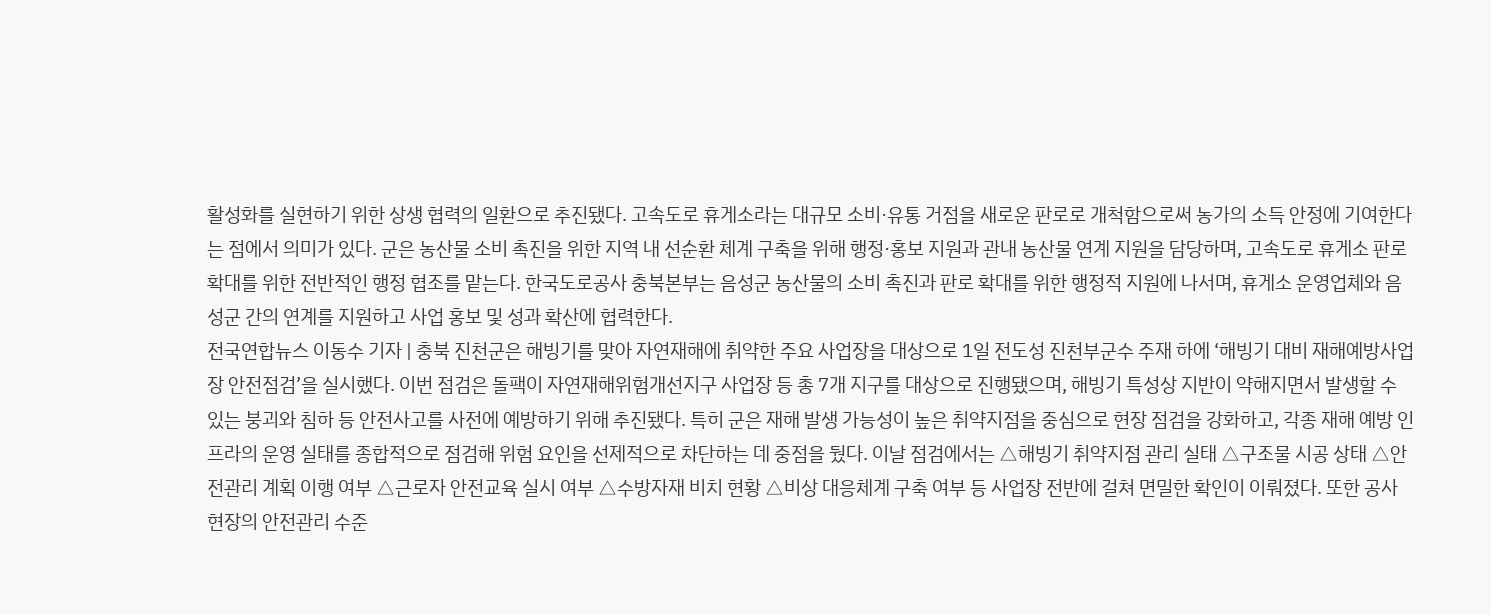활성화를 실현하기 위한 상생 협력의 일환으로 추진됐다. 고속도로 휴게소라는 대규모 소비·유통 거점을 새로운 판로로 개척함으로써 농가의 소득 안정에 기여한다는 점에서 의미가 있다. 군은 농산물 소비 촉진을 위한 지역 내 선순환 체계 구축을 위해 행정·홍보 지원과 관내 농산물 연계 지원을 담당하며, 고속도로 휴게소 판로 확대를 위한 전반적인 행정 협조를 맡는다. 한국도로공사 충북본부는 음성군 농산물의 소비 촉진과 판로 확대를 위한 행정적 지원에 나서며, 휴게소 운영업체와 음성군 간의 연계를 지원하고 사업 홍보 및 성과 확산에 협력한다.
전국연합뉴스 이동수 기자 | 충북 진천군은 해빙기를 맞아 자연재해에 취약한 주요 사업장을 대상으로 1일 전도성 진천부군수 주재 하에 ‘해빙기 대비 재해예방사업장 안전점검’을 실시했다. 이번 점검은 돌팩이 자연재해위험개선지구 사업장 등 총 7개 지구를 대상으로 진행됐으며, 해빙기 특성상 지반이 약해지면서 발생할 수 있는 붕괴와 침하 등 안전사고를 사전에 예방하기 위해 추진됐다. 특히 군은 재해 발생 가능성이 높은 취약지점을 중심으로 현장 점검을 강화하고, 각종 재해 예방 인프라의 운영 실태를 종합적으로 점검해 위험 요인을 선제적으로 차단하는 데 중점을 뒀다. 이날 점검에서는 △해빙기 취약지점 관리 실태 △구조물 시공 상태 △안전관리 계획 이행 여부 △근로자 안전교육 실시 여부 △수방자재 비치 현황 △비상 대응체계 구축 여부 등 사업장 전반에 걸쳐 면밀한 확인이 이뤄졌다. 또한 공사 현장의 안전관리 수준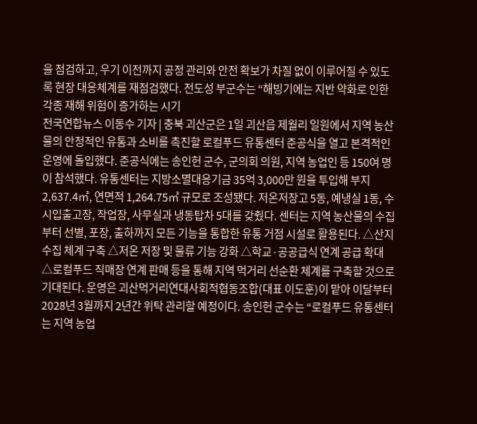을 점검하고, 우기 이전까지 공정 관리와 안전 확보가 차질 없이 이루어질 수 있도록 현장 대응체계를 재점검했다. 전도성 부군수는 “해빙기에는 지반 약화로 인한 각종 재해 위험이 증가하는 시기
전국연합뉴스 이동수 기자 | 충북 괴산군은 1일 괴산읍 제월리 일원에서 지역 농산물의 안정적인 유통과 소비를 촉진할 로컬푸드 유통센터 준공식을 열고 본격적인 운영에 돌입했다. 준공식에는 송인헌 군수, 군의회 의원, 지역 농업인 등 150여 명이 참석했다. 유통센터는 지방소멸대응기금 35억 3,000만 원을 투입해 부지 2,637.4㎡, 연면적 1,264.75㎡ 규모로 조성됐다. 저온저장고 5동, 예냉실 1동, 수시입출고장, 작업장, 사무실과 냉동탑차 5대를 갖췄다. 센터는 지역 농산물의 수집부터 선별, 포장, 출하까지 모든 기능을 통합한 유통 거점 시설로 활용된다. △산지 수집 체계 구축 △저온 저장 및 물류 기능 강화 △학교·공공급식 연계 공급 확대 △로컬푸드 직매장 연계 판매 등을 통해 지역 먹거리 선순환 체계를 구축할 것으로 기대된다. 운영은 괴산먹거리연대사회적협동조합(대표 이도훈)이 맡아 이달부터 2028년 3월까지 2년간 위탁 관리할 예정이다. 송인헌 군수는 “로컬푸드 유통센터는 지역 농업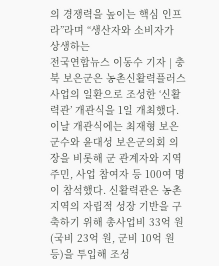의 경쟁력을 높이는 핵심 인프라”라며 “생산자와 소비자가 상생하는
전국연합뉴스 이동수 기자 | 충북 보은군은 농촌신활력플러스사업의 일환으로 조성한 ‘신활력관’ 개관식을 1일 개최했다. 이날 개관식에는 최재형 보은군수와 윤대성 보은군의회 의장을 비롯해 군 관계자와 지역 주민, 사업 참여자 등 100여 명이 참석했다. 신활력관은 농촌지역의 자립적 성장 기반을 구축하기 위해 총사업비 33억 원(국비 23억 원, 군비 10억 원 등)을 투입해 조성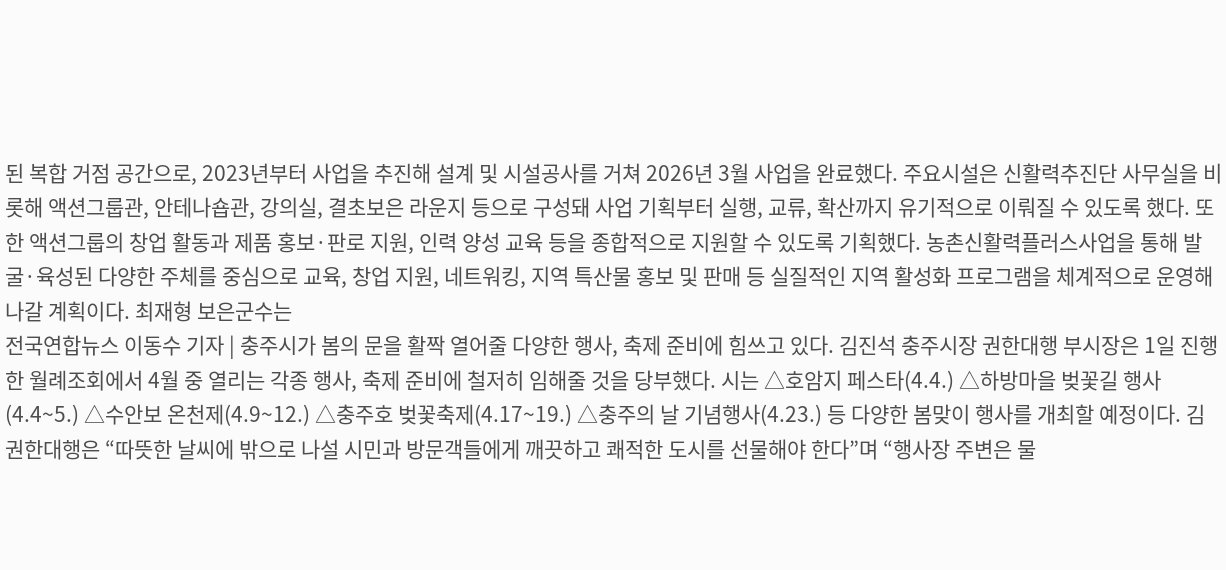된 복합 거점 공간으로, 2023년부터 사업을 추진해 설계 및 시설공사를 거쳐 2026년 3월 사업을 완료했다. 주요시설은 신활력추진단 사무실을 비롯해 액션그룹관, 안테나숍관, 강의실, 결초보은 라운지 등으로 구성돼 사업 기획부터 실행, 교류, 확산까지 유기적으로 이뤄질 수 있도록 했다. 또한 액션그룹의 창업 활동과 제품 홍보·판로 지원, 인력 양성 교육 등을 종합적으로 지원할 수 있도록 기획했다. 농촌신활력플러스사업을 통해 발굴·육성된 다양한 주체를 중심으로 교육, 창업 지원, 네트워킹, 지역 특산물 홍보 및 판매 등 실질적인 지역 활성화 프로그램을 체계적으로 운영해 나갈 계획이다. 최재형 보은군수는
전국연합뉴스 이동수 기자 | 충주시가 봄의 문을 활짝 열어줄 다양한 행사, 축제 준비에 힘쓰고 있다. 김진석 충주시장 권한대행 부시장은 1일 진행한 월례조회에서 4월 중 열리는 각종 행사, 축제 준비에 철저히 임해줄 것을 당부했다. 시는 △호암지 페스타(4.4.) △하방마을 벚꽃길 행사(4.4~5.) △수안보 온천제(4.9~12.) △충주호 벚꽃축제(4.17~19.) △충주의 날 기념행사(4.23.) 등 다양한 봄맞이 행사를 개최할 예정이다. 김 권한대행은 “따뜻한 날씨에 밖으로 나설 시민과 방문객들에게 깨끗하고 쾌적한 도시를 선물해야 한다”며 “행사장 주변은 물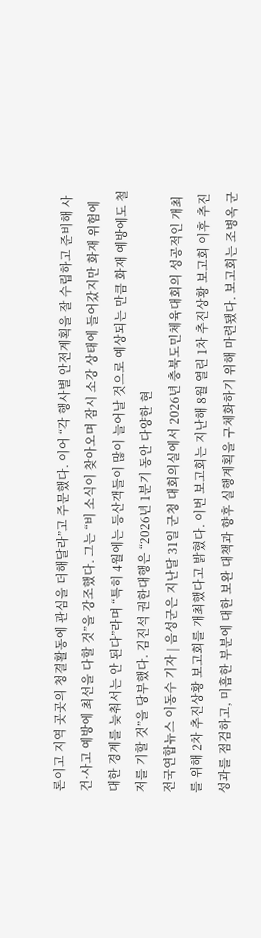론이고 지역 곳곳의 청결활동에 관심을 더해달라”고 주문했다. 이어 “각 행사별 안전계획을 잘 수립하고 준비해 사건·사고 예방에 최선을 다할 것”을 강조했다. 그는 “비 소식이 찾아오며 잠시 소강 상태에 들어갔지만 화재 위험에 대한 경계를 늦춰서는 안 된다”라며 “특히 4월에는 등산객들이 많이 늘어날 것으로 예상되는 만큼 화재 예방에도 철저를 기할 것”을 당부했다. 김진석 권한대행은 “2026년 1분기 동안 다양한 현
전국연합뉴스 이동수 기자 | 음성군은 지난달 31일 군청 대회의실에서 2026년 충북도민체육대회의 성공적인 개최를 위해 2차 추진상황 보고회를 개최했다고 밝혔다. 이번 보고회는 지난해 8월 열린 1차 추진상황 보고회 이후 추진 성과를 점검하고, 미흡한 부분에 대한 보완 대책과 향후 실행계획을 구체화하기 위해 마련됐다. 보고회는 조병옥 군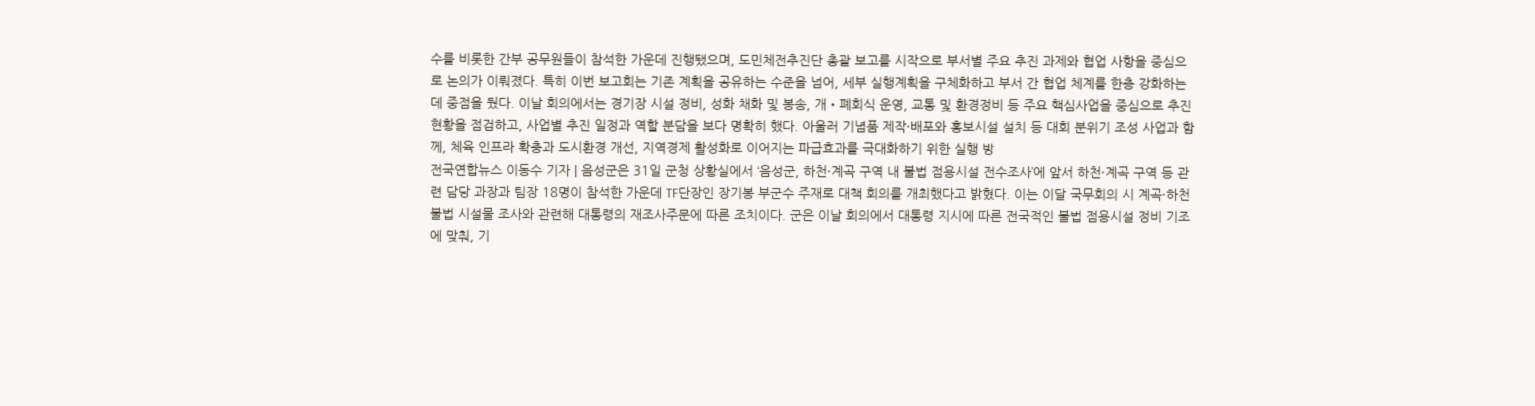수를 비롯한 간부 공무원들이 참석한 가운데 진행됐으며, 도민체전추진단 총괄 보고를 시작으로 부서별 주요 추진 과제와 협업 사항을 중심으로 논의가 이뤄졌다. 특히 이번 보고회는 기존 계획을 공유하는 수준을 넘어, 세부 실행계획을 구체화하고 부서 간 협업 체계를 한층 강화하는 데 중점을 뒀다. 이날 회의에서는 경기장 시설 정비, 성화 채화 및 봉송, 개‧폐회식 운영, 교통 및 환경정비 등 주요 핵심사업을 중심으로 추진 현황을 점검하고, 사업별 추진 일정과 역할 분담을 보다 명확히 했다. 아울러 기념품 제작·배포와 홍보시설 설치 등 대회 분위기 조성 사업과 함께, 체육 인프라 확충과 도시환경 개선, 지역경제 활성화로 이어지는 파급효과를 극대화하기 위한 실행 방
전국연합뉴스 이동수 기자 | 음성군은 31일 군청 상황실에서 ‘음성군, 하천·계곡 구역 내 불법 점용시설 전수조사’에 앞서 하천·계곡 구역 등 관련 담당 과장과 팀장 18명이 참석한 가운데 TF단장인 장기봉 부군수 주재로 대책 회의를 개최했다고 밝혔다. 이는 이달 국무회의 시 계곡·하천 불법 시설물 조사와 관련해 대통령의 재조사주문에 따른 조치이다. 군은 이날 회의에서 대통령 지시에 따른 전국적인 불법 점용시설 정비 기조에 맞춰, 기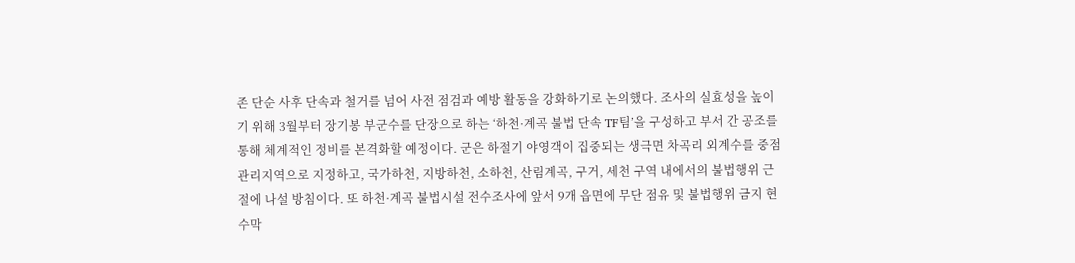존 단순 사후 단속과 철거를 넘어 사전 점검과 예방 활동을 강화하기로 논의했다. 조사의 실효성을 높이기 위해 3월부터 장기봉 부군수를 단장으로 하는 ‘하천·계곡 불법 단속 TF팀’을 구성하고 부서 간 공조를 통해 체계적인 정비를 본격화할 예정이다. 군은 하절기 야영객이 집중되는 생극면 차곡리 외계수를 중점 관리지역으로 지정하고, 국가하천, 지방하천, 소하천, 산림계곡, 구거, 세천 구역 내에서의 불법행위 근절에 나설 방침이다. 또 하천·계곡 불법시설 전수조사에 앞서 9개 읍면에 무단 점유 및 불법행위 금지 현수막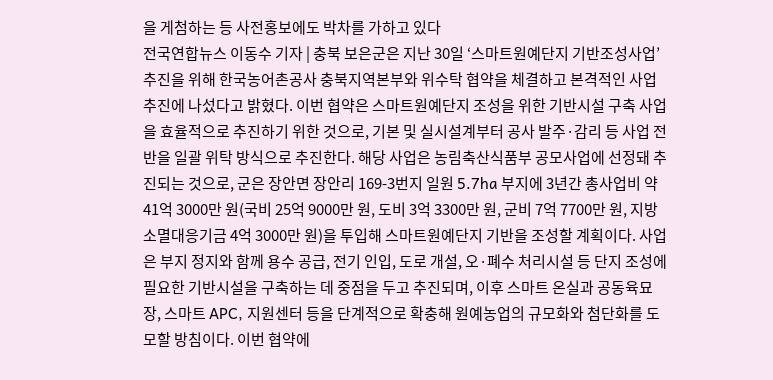을 게첨하는 등 사전홍보에도 박차를 가하고 있다
전국연합뉴스 이동수 기자 | 충북 보은군은 지난 30일 ‘스마트원예단지 기반조성사업’ 추진을 위해 한국농어촌공사 충북지역본부와 위수탁 협약을 체결하고 본격적인 사업 추진에 나섰다고 밝혔다. 이번 협약은 스마트원예단지 조성을 위한 기반시설 구축 사업을 효율적으로 추진하기 위한 것으로, 기본 및 실시설계부터 공사 발주·감리 등 사업 전반을 일괄 위탁 방식으로 추진한다. 해당 사업은 농림축산식품부 공모사업에 선정돼 추진되는 것으로, 군은 장안면 장안리 169-3번지 일원 5.7ha 부지에 3년간 총사업비 약 41억 3000만 원(국비 25억 9000만 원, 도비 3억 3300만 원, 군비 7억 7700만 원, 지방소멸대응기금 4억 3000만 원)을 투입해 스마트원예단지 기반을 조성할 계획이다. 사업은 부지 정지와 함께 용수 공급, 전기 인입, 도로 개설, 오·폐수 처리시설 등 단지 조성에 필요한 기반시설을 구축하는 데 중점을 두고 추진되며, 이후 스마트 온실과 공동육묘장, 스마트 APC, 지원센터 등을 단계적으로 확충해 원예농업의 규모화와 첨단화를 도모할 방침이다. 이번 협약에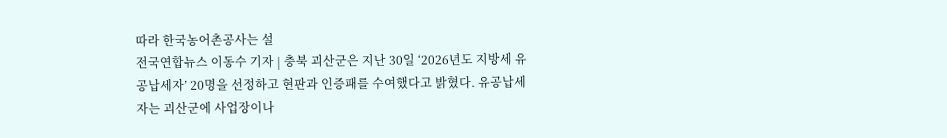따라 한국농어촌공사는 설
전국연합뉴스 이동수 기자 | 충북 괴산군은 지난 30일 ‘2026년도 지방세 유공납세자’ 20명을 선정하고 현판과 인증패를 수여했다고 밝혔다. 유공납세자는 괴산군에 사업장이나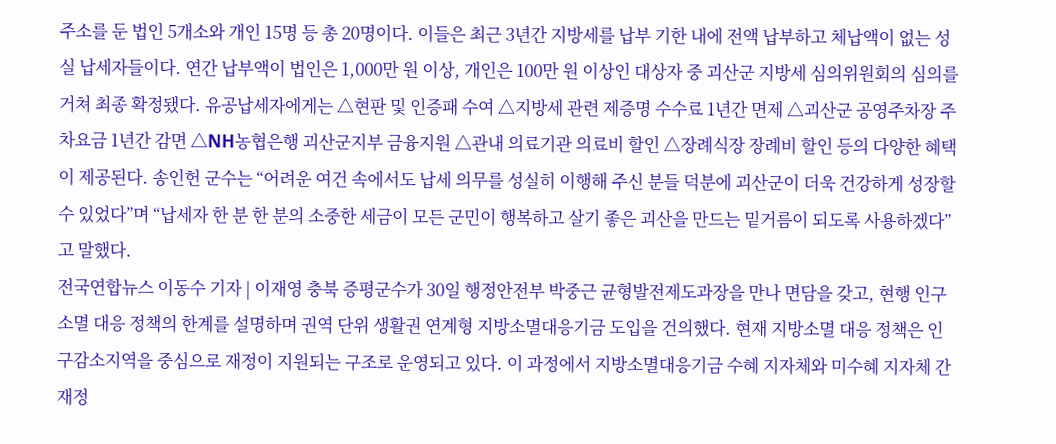주소를 둔 법인 5개소와 개인 15명 등 총 20명이다. 이들은 최근 3년간 지방세를 납부 기한 내에 전액 납부하고 체납액이 없는 성실 납세자들이다. 연간 납부액이 법인은 1,000만 원 이상, 개인은 100만 원 이상인 대상자 중 괴산군 지방세 심의위원회의 심의를 거쳐 최종 확정됐다. 유공납세자에게는 △현판 및 인증패 수여 △지방세 관련 제증명 수수료 1년간 면제 △괴산군 공영주차장 주차요금 1년간 감면 △NH농협은행 괴산군지부 금융지원 △관내 의료기관 의료비 할인 △장례식장 장례비 할인 등의 다양한 혜택이 제공된다. 송인헌 군수는 “어려운 여건 속에서도 납세 의무를 성실히 이행해 주신 분들 덕분에 괴산군이 더욱 건강하게 성장할 수 있었다”며 “납세자 한 분 한 분의 소중한 세금이 모든 군민이 행복하고 살기 좋은 괴산을 만드는 밑거름이 되도록 사용하겠다”고 말했다.
전국연합뉴스 이동수 기자 | 이재영 충북 증평군수가 30일 행정안전부 박중근 균형발전제도과장을 만나 면담을 갖고, 현행 인구소멸 대응 정책의 한계를 설명하며 권역 단위 생활권 연계형 지방소멸대응기금 도입을 건의했다. 현재 지방소멸 대응 정책은 인구감소지역을 중심으로 재정이 지원되는 구조로 운영되고 있다. 이 과정에서 지방소멸대응기금 수혜 지자체와 미수혜 지자체 간 재정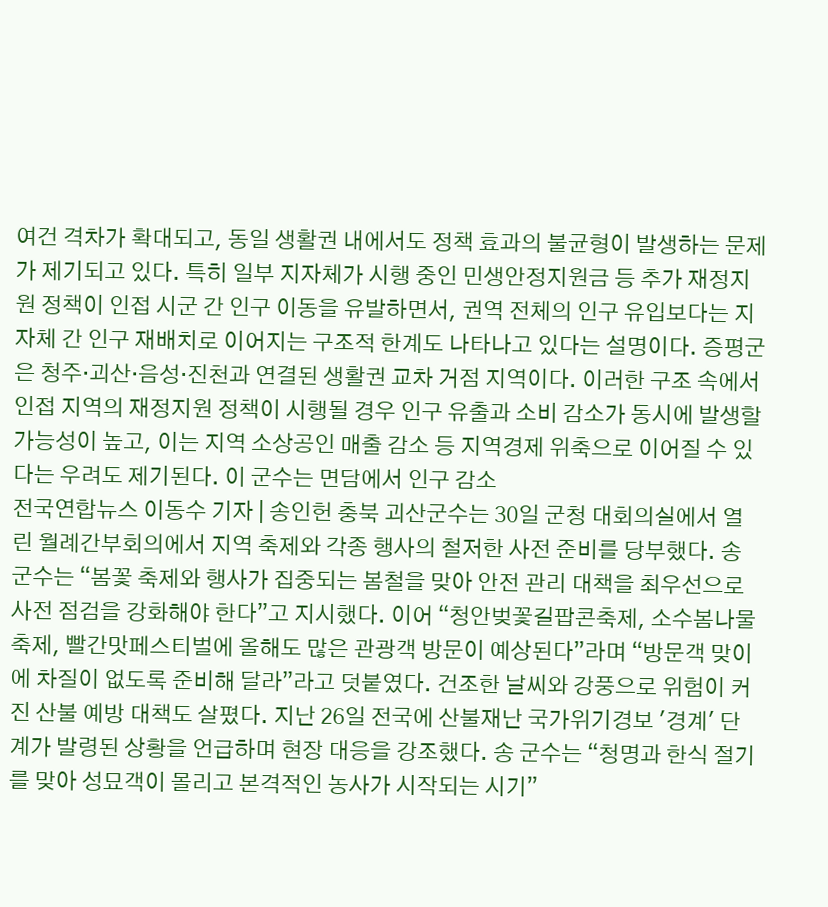여건 격차가 확대되고, 동일 생활권 내에서도 정책 효과의 불균형이 발생하는 문제가 제기되고 있다. 특히 일부 지자체가 시행 중인 민생안정지원금 등 추가 재정지원 정책이 인접 시군 간 인구 이동을 유발하면서, 권역 전체의 인구 유입보다는 지자체 간 인구 재배치로 이어지는 구조적 한계도 나타나고 있다는 설명이다. 증평군은 청주·괴산·음성·진천과 연결된 생활권 교차 거점 지역이다. 이러한 구조 속에서 인접 지역의 재정지원 정책이 시행될 경우 인구 유출과 소비 감소가 동시에 발생할 가능성이 높고, 이는 지역 소상공인 매출 감소 등 지역경제 위축으로 이어질 수 있다는 우려도 제기된다. 이 군수는 면담에서 인구 감소
전국연합뉴스 이동수 기자 | 송인헌 충북 괴산군수는 30일 군청 대회의실에서 열린 월례간부회의에서 지역 축제와 각종 행사의 철저한 사전 준비를 당부했다. 송 군수는 “봄꽃 축제와 행사가 집중되는 봄철을 맞아 안전 관리 대책을 최우선으로 사전 점검을 강화해야 한다”고 지시했다. 이어 “청안벚꽃길팝콘축제, 소수봄나물축제, 빨간맛페스티벌에 올해도 많은 관광객 방문이 예상된다”라며 “방문객 맞이에 차질이 없도록 준비해 달라”라고 덧붙였다. 건조한 날씨와 강풍으로 위험이 커진 산불 예방 대책도 살폈다. 지난 26일 전국에 산불재난 국가위기경보 '경계' 단계가 발령된 상황을 언급하며 현장 대응을 강조했다. 송 군수는 “청명과 한식 절기를 맞아 성묘객이 몰리고 본격적인 농사가 시작되는 시기”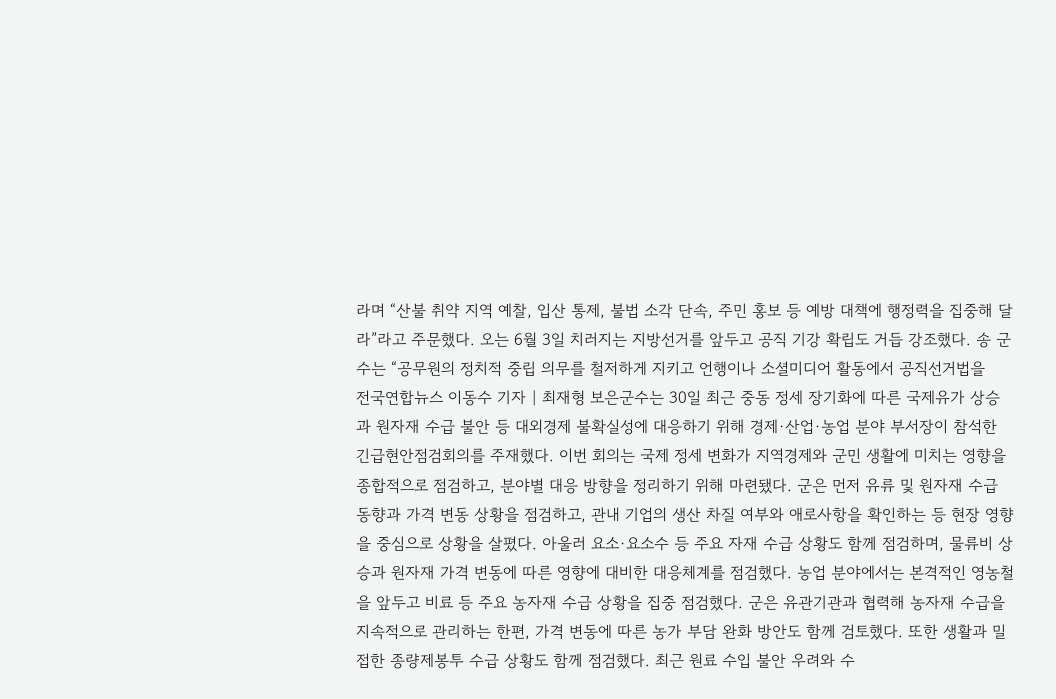라며 “산불 취약 지역 예찰, 입산 통제, 불법 소각 단속, 주민 홍보 등 예방 대책에 행정력을 집중해 달라”라고 주문했다. 오는 6월 3일 치러지는 지방선거를 앞두고 공직 기강 확립도 거듭 강조했다. 송 군수는 “공무원의 정치적 중립 의무를 철저하게 지키고 언행이나 소셜미디어 활동에서 공직선거법을
전국연합뉴스 이동수 기자 | 최재형 보은군수는 30일 최근 중동 정세 장기화에 따른 국제유가 상승과 원자재 수급 불안 등 대외경제 불확실성에 대응하기 위해 경제·산업·농업 분야 부서장이 참석한 긴급현안점검회의를 주재했다. 이번 회의는 국제 정세 변화가 지역경제와 군민 생활에 미치는 영향을 종합적으로 점검하고, 분야별 대응 방향을 정리하기 위해 마련됐다. 군은 먼저 유류 및 원자재 수급 동향과 가격 변동 상황을 점검하고, 관내 기업의 생산 차질 여부와 애로사항을 확인하는 등 현장 영향을 중심으로 상황을 살폈다. 아울러 요소·요소수 등 주요 자재 수급 상황도 함께 점검하며, 물류비 상승과 원자재 가격 변동에 따른 영향에 대비한 대응체계를 점검했다. 농업 분야에서는 본격적인 영농철을 앞두고 비료 등 주요 농자재 수급 상황을 집중 점검했다. 군은 유관기관과 협력해 농자재 수급을 지속적으로 관리하는 한편, 가격 변동에 따른 농가 부담 완화 방안도 함께 검토했다. 또한 생활과 밀접한 종량제봉투 수급 상황도 함께 점검했다. 최근 원료 수입 불안 우려와 수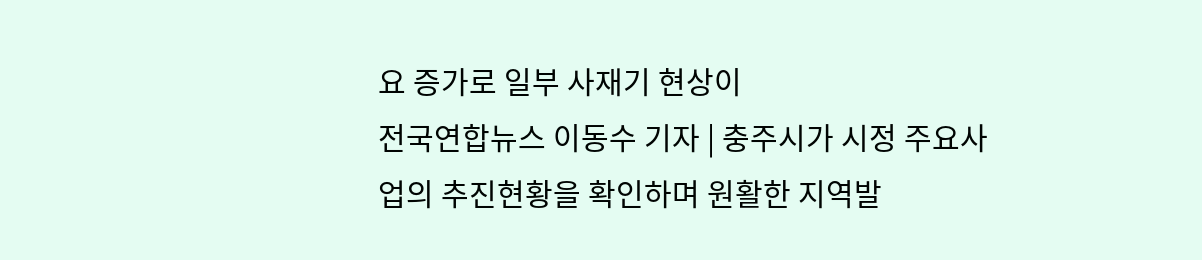요 증가로 일부 사재기 현상이
전국연합뉴스 이동수 기자 | 충주시가 시정 주요사업의 추진현황을 확인하며 원활한 지역발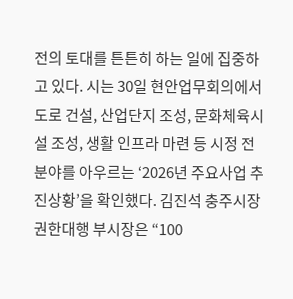전의 토대를 튼튼히 하는 일에 집중하고 있다. 시는 30일 현안업무회의에서 도로 건설, 산업단지 조성, 문화체육시설 조성, 생활 인프라 마련 등 시정 전분야를 아우르는 ‘2026년 주요사업 추진상황’을 확인했다. 김진석 충주시장 권한대행 부시장은 “100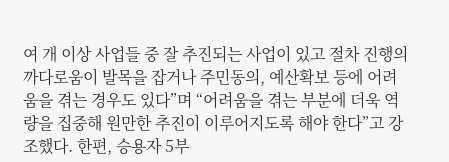여 개 이상 사업들 중 잘 추진되는 사업이 있고 절차 진행의 까다로움이 발목을 잡거나 주민동의, 예산확보 등에 어려움을 겪는 경우도 있다”며 “어려움을 겪는 부분에 더욱 역량을 집중해 원만한 추진이 이루어지도록 해야 한다”고 강조했다. 한편, 승용자 5부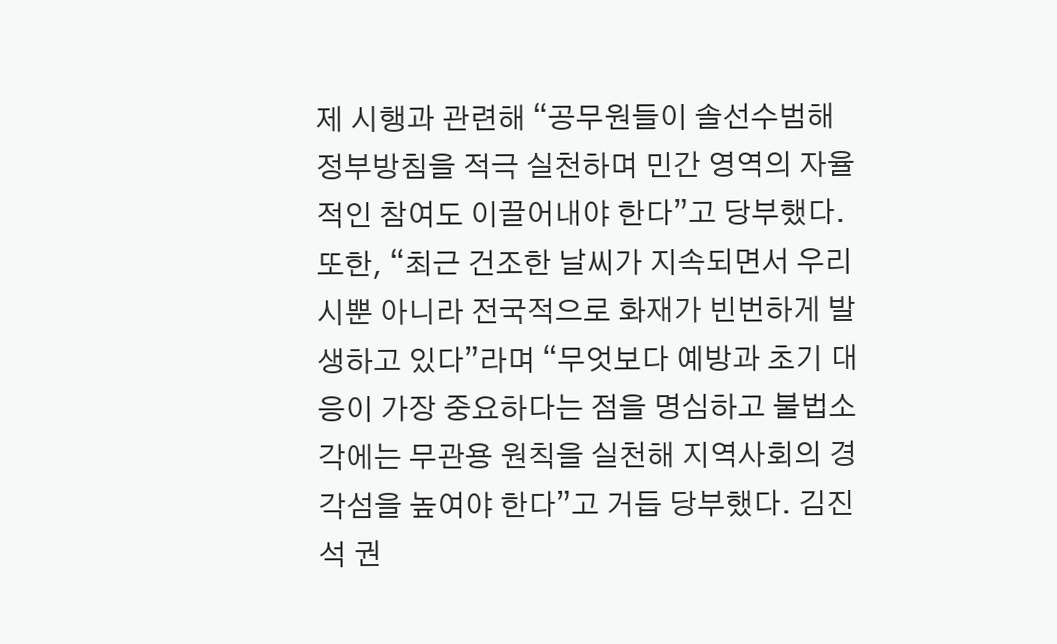제 시행과 관련해 “공무원들이 솔선수범해 정부방침을 적극 실천하며 민간 영역의 자율적인 참여도 이끌어내야 한다”고 당부했다. 또한, “최근 건조한 날씨가 지속되면서 우리시뿐 아니라 전국적으로 화재가 빈번하게 발생하고 있다”라며 “무엇보다 예방과 초기 대응이 가장 중요하다는 점을 명심하고 불법소각에는 무관용 원칙을 실천해 지역사회의 경각섬을 높여야 한다”고 거듭 당부했다. 김진석 권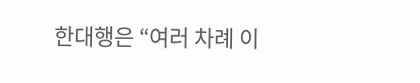한대행은 “여러 차례 이